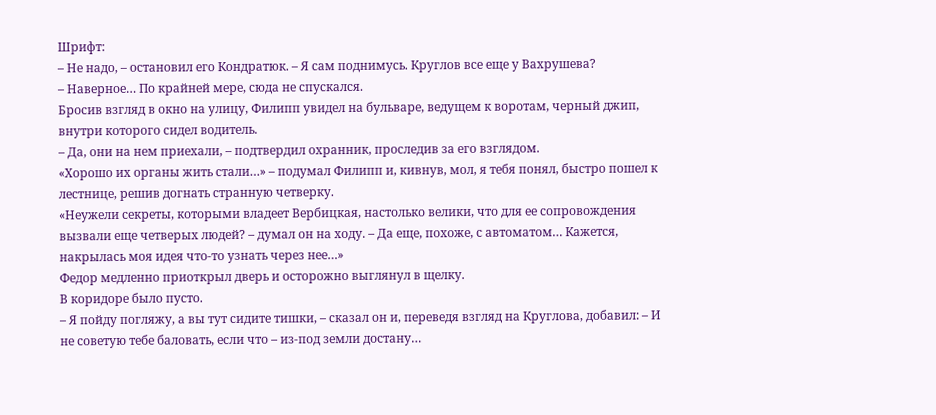Шрифт:
– Не надо, – остановил его Кондратюк. – Я сам поднимусь. Круглов все еще у Вахрушева?
– Наверное… По крайней мере, сюда не спускался.
Бросив взгляд в окно на улицу, Филипп увидел на бульваре, ведущем к воротам, черный джип, внутри которого сидел водитель.
– Да, они на нем приехали, – подтвердил охранник, проследив за его взглядом.
«Хорошо их органы жить стали…» – подумал Филипп и, кивнув, мол, я тебя понял, быстро пошел к лестнице, решив догнать странную четверку.
«Неужели секреты, которыми владеет Вербицкая, настолько велики, что для ее сопровождения вызвали еще четверых людей? – думал он на ходу. – Да еще, похоже, с автоматом… Кажется, накрылась моя идея что-то узнать через нее…»
Федор медленно приоткрыл дверь и осторожно выглянул в щелку.
В коридоре было пусто.
– Я пойду погляжу, а вы тут сидите тишки, – сказал он и, переведя взгляд на Круглова, добавил: – И не советую тебе баловать, если что – из-под земли достану…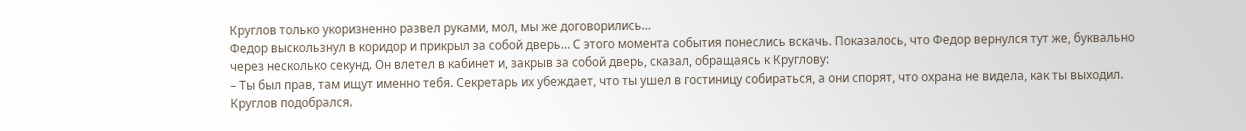Круглов только укоризненно развел руками, мол, мы же договорились…
Федор выскользнул в коридор и прикрыл за собой дверь… С этого момента события понеслись вскачь. Показалось, что Федор вернулся тут же, буквально через несколько секунд. Он влетел в кабинет и, закрыв за собой дверь, сказал, обращаясь к Круглову:
– Ты был прав, там ищут именно тебя. Секретарь их убеждает, что ты ушел в гостиницу собираться, а они спорят, что охрана не видела, как ты выходил.
Круглов подобрался.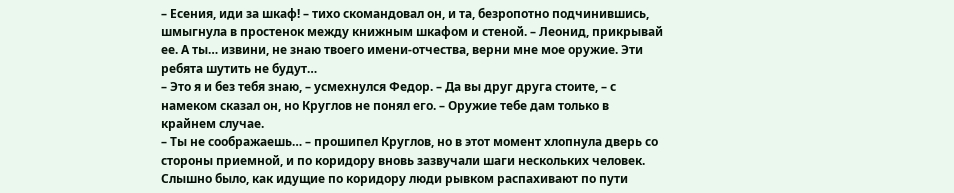– Есения, иди за шкаф! – тихо скомандовал он, и та, безропотно подчинившись, шмыгнула в простенок между книжным шкафом и стеной. – Леонид, прикрывай ее. А ты… извини, не знаю твоего имени-отчества, верни мне мое оружие. Эти ребята шутить не будут…
– Это я и без тебя знаю, – усмехнулся Федор. – Да вы друг друга стоите, – с намеком сказал он, но Круглов не понял его. – Оружие тебе дам только в крайнем случае.
– Ты не соображаешь… – прошипел Круглов, но в этот момент хлопнула дверь со стороны приемной, и по коридору вновь зазвучали шаги нескольких человек.
Слышно было, как идущие по коридору люди рывком распахивают по пути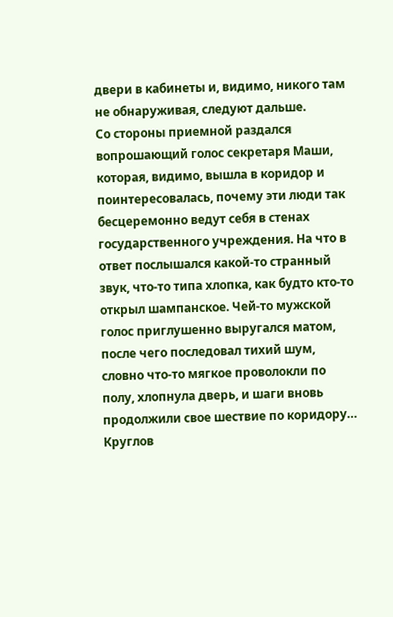двери в кабинеты и, видимо, никого там не обнаруживая, следуют дальше.
Со стороны приемной раздался вопрошающий голос секретаря Маши, которая, видимо, вышла в коридор и поинтересовалась, почему эти люди так бесцеремонно ведут себя в стенах государственного учреждения. На что в ответ послышался какой-то странный звук, что-то типа хлопка, как будто кто-то открыл шампанское. Чей-то мужской голос приглушенно выругался матом, после чего последовал тихий шум, словно что-то мягкое проволокли по полу, хлопнула дверь, и шаги вновь продолжили свое шествие по коридору…
Круглов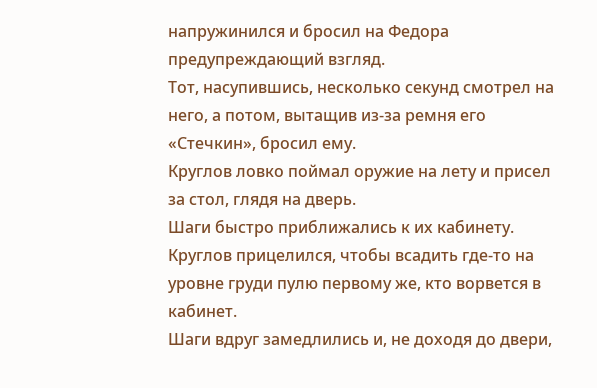напружинился и бросил на Федора предупреждающий взгляд.
Тот, насупившись, несколько секунд смотрел на него, а потом, вытащив из-за ремня его «Стечкин», бросил ему.
Круглов ловко поймал оружие на лету и присел за стол, глядя на дверь.
Шаги быстро приближались к их кабинету.
Круглов прицелился, чтобы всадить где-то на уровне груди пулю первому же, кто ворвется в кабинет.
Шаги вдруг замедлились и, не доходя до двери,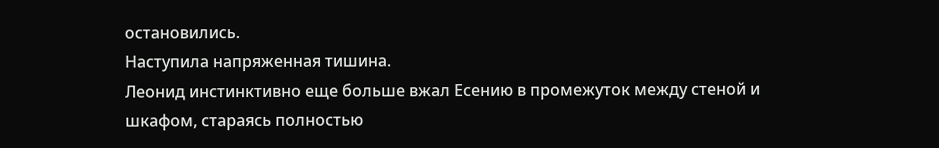остановились.
Наступила напряженная тишина.
Леонид инстинктивно еще больше вжал Есению в промежуток между стеной и шкафом, стараясь полностью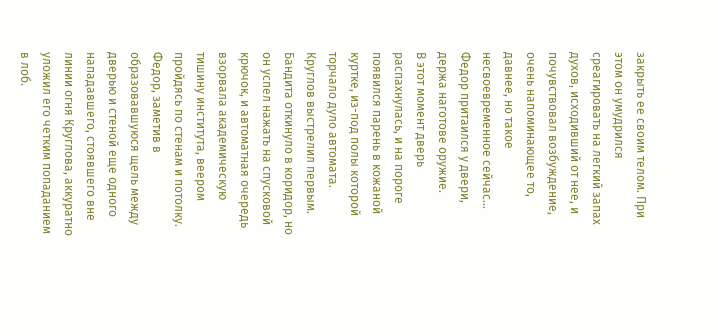закрыть ее своим телом. При этом он умудрился среагировать на легкий запах духов, исходивший от нее, и почувствовал возбуждение, очень напоминающее то, давнее, но такое несвоевременное сейчас…
Федор притаился у двери, держа наготове оружие.
В этот момент дверь распахнулась, и на пороге появился парень в кожаной куртке, из-под полы которой торчало дуло автомата.
Круглов выстрелил первым. Бандита откинуло в коридор, но он успел нажать на спусковой крючок, и автоматная очередь взорвала академическую тишину института, веером пройдясь по стенам и потолку.
Федор, заметив в образовавшуюся щель между дверью и стеной еще одного нападавшего, стоявшего вне линии огня Круглова, аккуратно уложил его четким попаданием в лоб.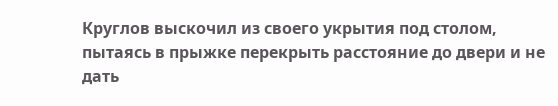Круглов выскочил из своего укрытия под столом, пытаясь в прыжке перекрыть расстояние до двери и не дать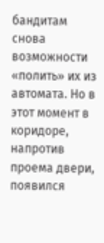бандитам снова возможности «полить» их из автомата. Но в этот момент в коридоре, напротив проема двери, появился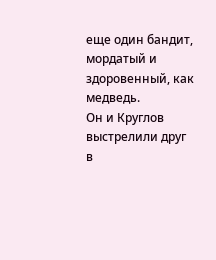еще один бандит, мордатый и здоровенный, как медведь.
Он и Круглов выстрелили друг в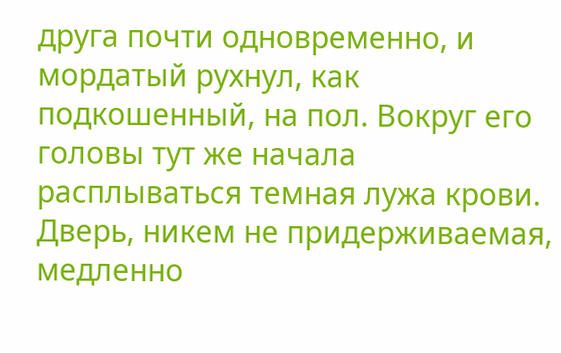друга почти одновременно, и мордатый рухнул, как подкошенный, на пол. Вокруг его головы тут же начала расплываться темная лужа крови. Дверь, никем не придерживаемая, медленно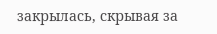закрылась, скрывая за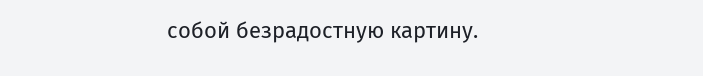собой безрадостную картину.